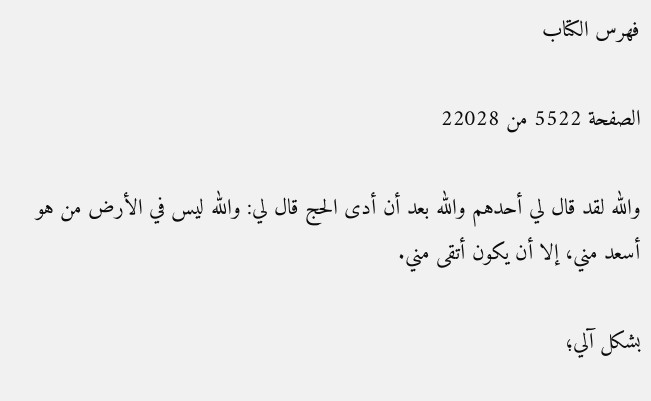فهرس الكتاب

الصفحة 5522 من 22028

والله لقد قال لي أحدهم والله بعد أن أدى الحج قال لي: والله ليس في الأرض من هو أسعد مني، إلا أن يكون أتقى مني.

بشكل آلي؛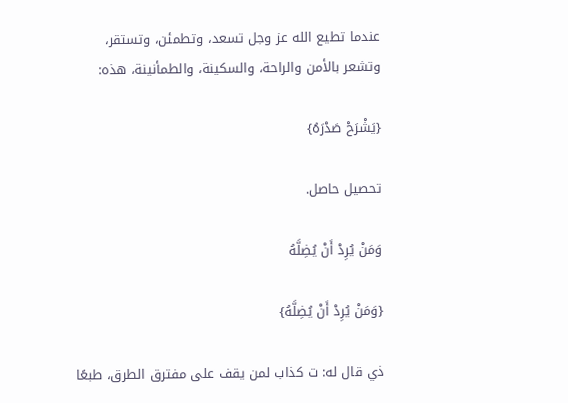عندما تطيع الله عز وجل تسعد، وتطمئن، وتستقر، وتشعر بالأمن والراحة، والسكينة، والطمأنينة، هذه:

{يَشْرَحْ صَدْرَهُ}

تحصيل حاصل.

وَمَنْ يُرِدْ أَنْ يُضِلَّهُ

{وَمَنْ يُرِدْ أَنْ يُضِلَّهُ}

ذي قال له: ت كذاب لمن يقف على مفترق الطرق، طبعًا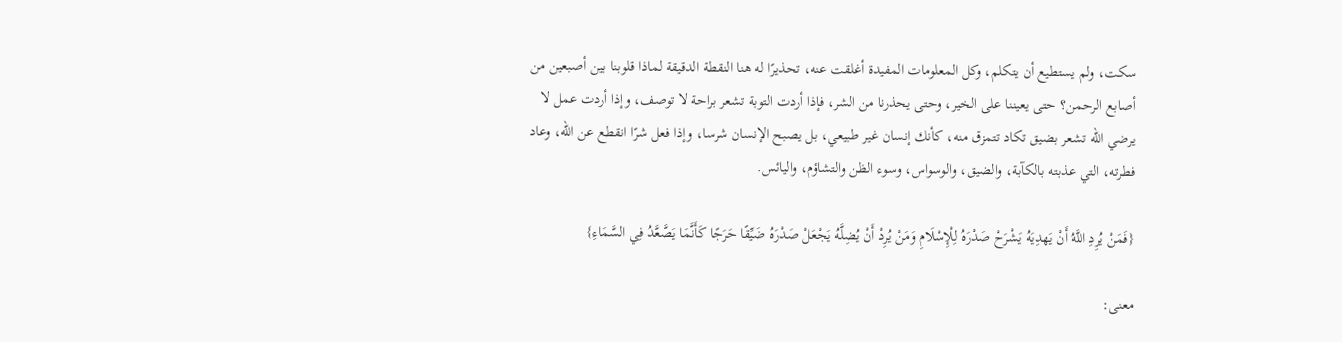سكت، ولم يستطيع أن يتكلم، وكل المعلومات المفيدة أغلقت عنه، تحذيرًا له هنا النقطة الدقيقة لماذا قلوبنا بين أصبعين من أصابع الرحمن؟ حتى يعيننا على الخير، وحتى يحذرنا من الشر، فإذا أردت التوبة تشعر براحة لا توصف، وإذا أردت عمل لا يرضي الله تشعر بضيق تكاد تتمزق منه، كأنك إنسان غير طبيعي، بل يصبح الإنسان شرسا، وإذا فعل شرًا انقطع عن الله، وعاد فطرته، التي عذبته بالكآبة، والضيق، والوسواس، وسوء الظن والتشاؤم، واليائس.

{فَمَنْ يُرِدِ اللَّهُ أَنْ يَهدِيَهُ يَشْرَحْ صَدْرَهُ لِلْإِسْلَامِ وَمَنْ يُرِدْ أَنْ يُضِلَّهُ يَجْعَلْ صَدْرَهُ ضَيِّقًا حَرَجًا كَأَنَّمَا يَصَّعَّدُ فِي السَّمَاءِ}

معنى: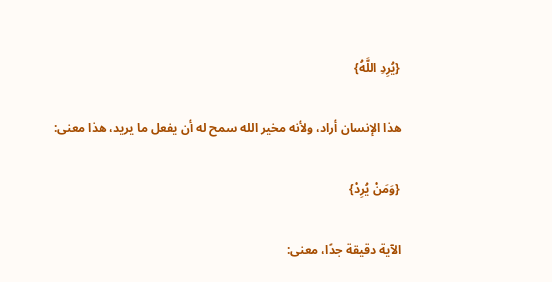{يُرِدِ اللَّهُ}

هذا الإنسان أراد، ولأنه مخير الله سمح له أن يفعل ما يريد، هذا معنى:

{وَمَنْ يُرِدْ}

الآية دقيقة جدًا، معنى: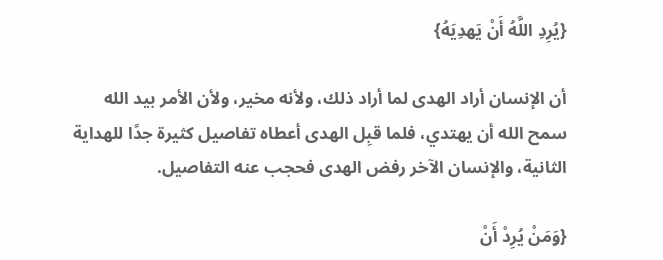{يُرِدِ اللَّهُ أَنْ يَهدِيَهُ}

أن الإنسان أراد الهدى لما أراد ذلك، ولأنه مخير، ولأن الأمر بيد الله سمح الله أن يهتدي، فلما قبِل الهدى أعطاه تفاصيل كثيرة جدًا للهداية الثانية، والإنسان الآخر رفض الهدى فحجب عنه التفاصيل.

{وَمَنْ يُرِدْ أَنْ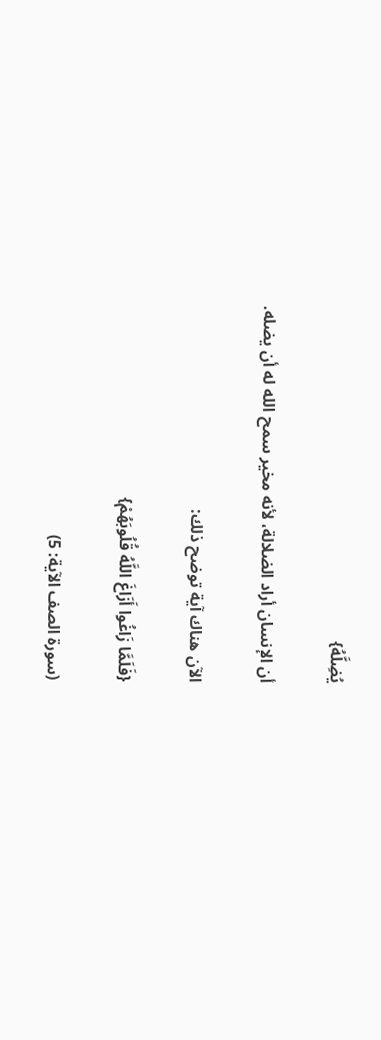يُضِلَّهُ}

أن الإنسان أراد الضلالة، لأنه مخير سمح الله له أن يضله.

الآن هناك آية توضح ذلك:

{فَلَمَّا زَاغُوا أَزَاغَ اللَّهُ قُلُوبَهُمْ}

(سورة الصف الآية: 5)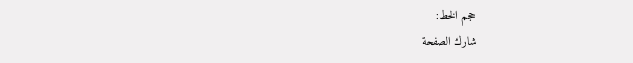حجم الخط:
شارك الصفحة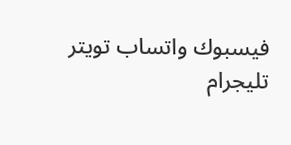فيسبوك واتساب تويتر تليجرام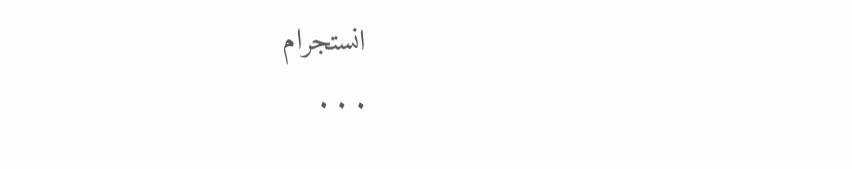انستجرام
. . .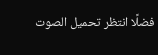فضلًا انتظر تحميل الصوت